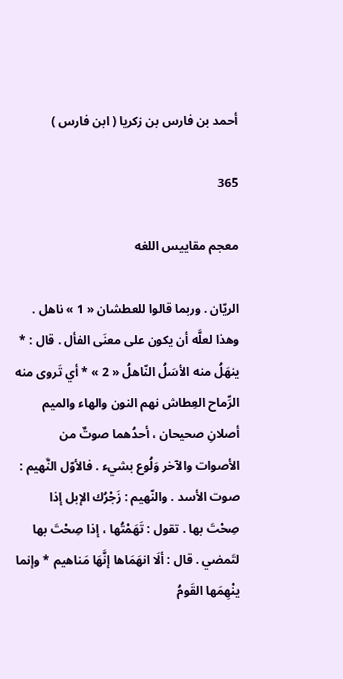أحمد بن فارس بن زكريا ( ابن فارس )

365

معجم مقاييس اللغه

الريّان . وربما قالوا للعطشان « 1 » ناهل . وهذا لعلَّه أن يكون على معنَى الفأل . قال : * ينهَلُ منه الأسَلُ النّاهلُ « 2 » * أي تَروى منه الرِّماح العِطاش نهم النون والهاء والميم أصلانِ صحيحان ، أحدُهما صوتٌ من الأصوات والآخر وَلُوع بشيء . فالأوّل النَّهيم : صوت الأسد . والنّهيم : زَجْرُك الإبل إذا صِحْتَ بها . تقول : تَهَمْتُها ، إذا صِحْتَ بها لتَمضي . قال : ألَا انهَمَاها إنَّهَا مَناهيم * وإنما ينْهِمَها القَومُ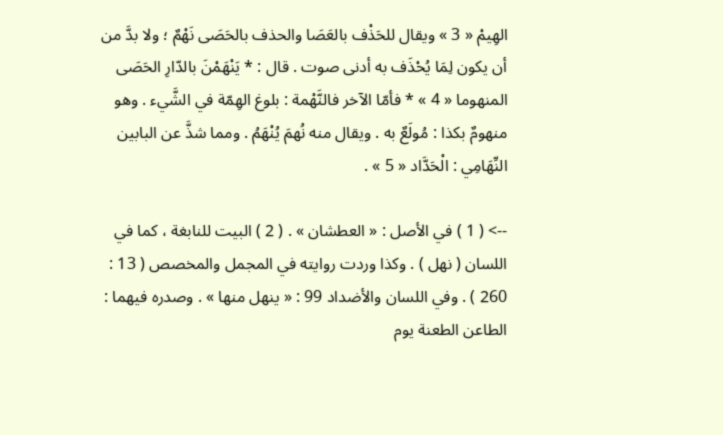الهِيمْ « 3 » ويقال للحَذْف بالعَصَا والحذف بالحَصَى نَهْمٌ ؛ ولا بدَّ من أن يكون لِمَا يُحْذَف به أدنى صوت . قال : * يَنْهَمْنَ بالدّارِ الحَصَى المنهوما « 4 » * فأمّا الآخر فالنَّهْمة : بلوغ الهِمّة في الشَّيء . وهو منهومٌ بكذا : مُولَعٌ به . ويقال منه نُهمَ يُنْهَمُ . ومما شذَّ عن البابين النِّهَامِي : الْحَدَّاد « 5 » .

--> ( 1 ) في الأصل : « العطشان » . ( 2 ) البيت للنابغة ، كما في اللسان ( نهل ) . وكذا وردت روايته في المجمل والمخصص ( 13 : 260 ) . وفي اللسان والأضداد 99 : « ينهل منها » . وصدره فيهما : الطاعن الطعنة يوم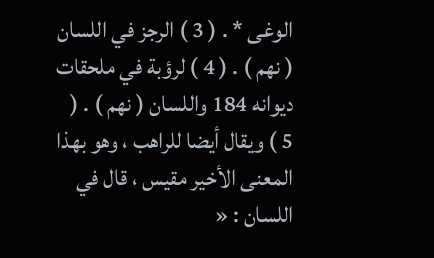الوغى * . ( 3 ) الرجز في اللسان ( نهم ) . ( 4 ) لرؤبة في ملحقات ديوانه 184 واللسان ( نهم ) . ( 5 ) ويقال أيضا للراهب ، وهو بهذا المعنى الأخير مقيس ، قال في اللسان : «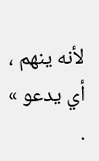لأنه ينهم ، أي يدعو » .